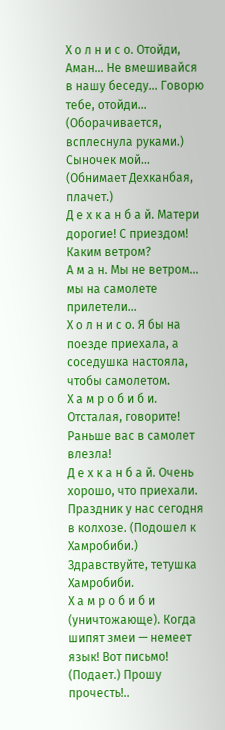Х о л н и с о. Отойди, Аман… Не вмешивайся в нашу беседу… Говорю тебе, отойди… (Оборачивается, всплеснула руками.) Сыночек мой… (Обнимает Дехканбая, плачет.)
Д е х к а н б а й. Матери дорогие! С приездом! Каким ветром?
А м а н. Мы не ветром… мы на самолете прилетели…
Х о л н и с о. Я бы на поезде приехала, а соседушка настояла, чтобы самолетом.
Х а м р о б и б и. Отсталая, говорите! Раньше вас в самолет влезла!
Д е х к а н б а й. Очень хорошо, что приехали. Праздник у нас сегодня в колхозе. (Подошел к Хамробиби.) Здравствуйте, тетушка Хамробиби.
Х а м р о б и б и (уничтожающе). Когда шипят змеи — немеет язык! Вот письмо! (Подает.) Прошу прочесть!..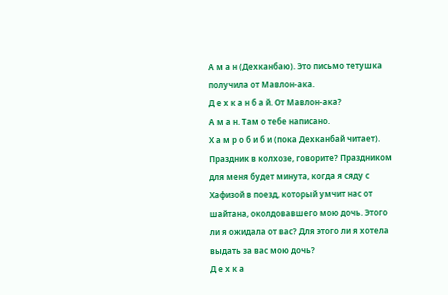А м а н (Дехканбаю). Это письмо тетушка получила от Мавлон-ака.
Д е х к а н б а й. От Мавлон-ака?
А м а н. Там о тебе написано.
Х а м р о б и б и (пока Дехканбай читает). Праздник в колхозе, говорите? Праздником для меня будет минута, когда я сяду с Хафизой в поезд, который умчит нас от шайтана, околдовавшего мою дочь. Этого ли я ожидала от вас? Для этого ли я хотела выдать за вас мою дочь?
Д е х к а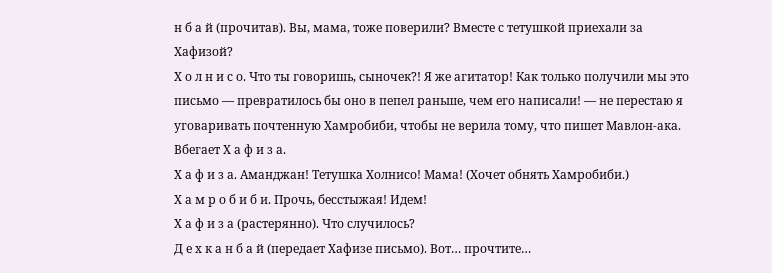н б а й (прочитав). Вы, мама, тоже поверили? Вместе с тетушкой приехали за Хафизой?
Х о л н и с о. Что ты говоришь, сыночек?! Я же агитатор! Как только получили мы это письмо — превратилось бы оно в пепел раньше, чем его написали! — не перестаю я уговаривать почтенную Хамробиби, чтобы не верила тому, что пишет Мавлон-ака.
Вбегает Х а ф и з а.
Х а ф и з а. Аманджан! Тетушка Холнисо! Мама! (Хочет обнять Хамробиби.)
Х а м р о б и б и. Прочь, бесстыжая! Идем!
Х а ф и з а (растерянно). Что случилось?
Д е х к а н б а й (передает Хафизе письмо). Вот… прочтите…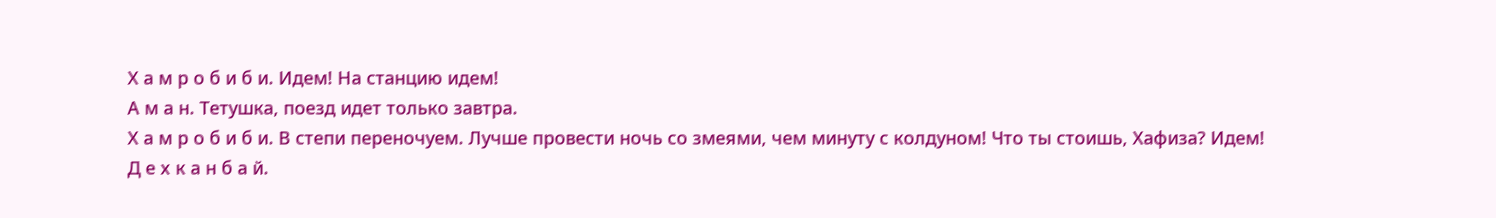Х а м р о б и б и. Идем! На станцию идем!
А м а н. Тетушка, поезд идет только завтра.
Х а м р о б и б и. В степи переночуем. Лучше провести ночь со змеями, чем минуту с колдуном! Что ты стоишь, Хафиза? Идем!
Д е х к а н б а й.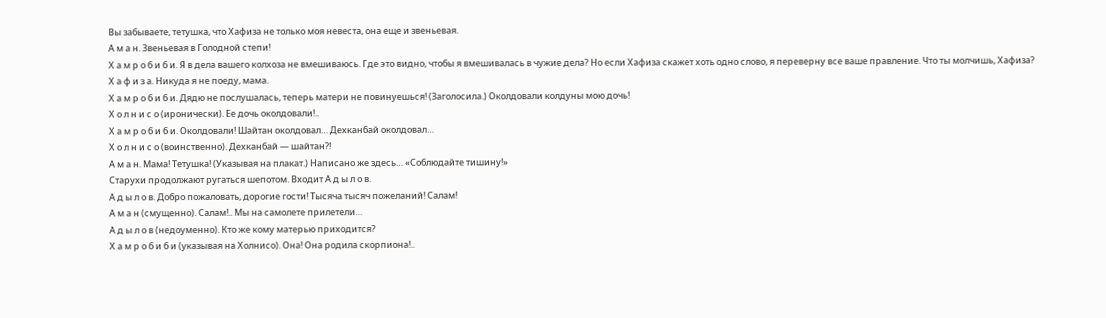Вы забываете, тетушка, что Хафиза не только моя невеста, она еще и звеньевая.
А м а н. Звеньевая в Голодной степи!
Х а м р о б и б и. Я в дела вашего колхоза не вмешиваюсь. Где это видно, чтобы я вмешивалась в чужие дела? Но если Хафиза скажет хоть одно слово, я переверну все ваше правление. Что ты молчишь, Хафиза?
Х а ф и з а. Никуда я не поеду, мама.
Х а м р о б и б и. Дядю не послушалась, теперь матери не повинуешься! (Заголосила.) Околдовали колдуны мою дочь!
Х о л н и с о (иронически). Ее дочь околдовали!..
Х а м р о б и б и. Околдовали! Шайтан околдовал… Дехканбай околдовал…
Х о л н и с о (воинственно). Дехканбай — шайтан?!
А м а н. Мама! Тетушка! (Указывая на плакат.) Написано же здесь… «Соблюдайте тишину!»
Старухи продолжают ругаться шепотом. Входит А д ы л о в.
А д ы л о в. Добро пожаловать, дорогие гости! Тысяча тысяч пожеланий! Салам!
А м а н (смущенно). Салам!.. Мы на самолете прилетели…
А д ы л о в (недоуменно). Кто же кому матерью приходится?
Х а м р о б и б и (указывая на Холнисо). Она! Она родила скорпиона!..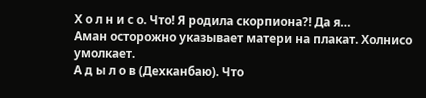Х о л н и с о. Что! Я родила скорпиона?! Да я…
Аман осторожно указывает матери на плакат. Холнисо умолкает.
А д ы л о в (Дехканбаю). Что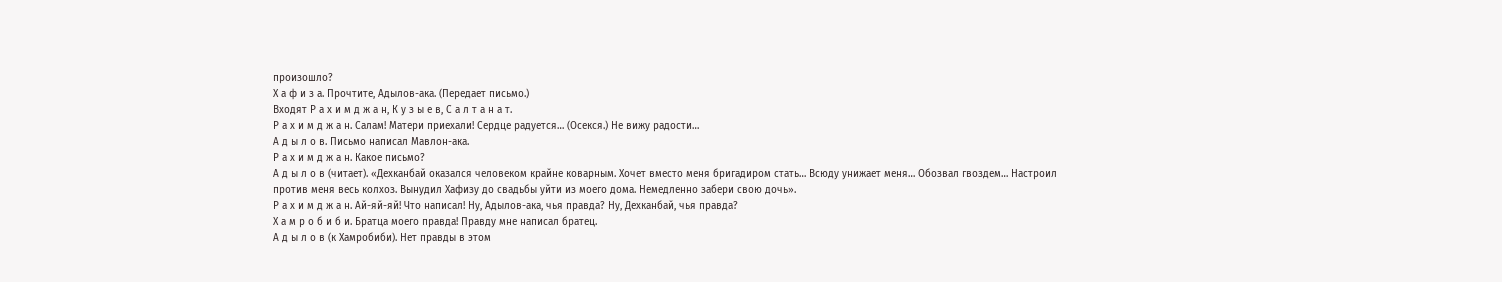произошло?
Х а ф и з а. Прочтите, Адылов-ака. (Передает письмо.)
Входят Р а х и м д ж а н, К у з ы е в, С а л т а н а т.
Р а х и м д ж а н. Салам! Матери приехали! Сердце радуется… (Осекся.) Не вижу радости…
А д ы л о в. Письмо написал Мавлон-ака.
Р а х и м д ж а н. Какое письмо?
А д ы л о в (читает). «Дехканбай оказался человеком крайне коварным. Хочет вместо меня бригадиром стать… Всюду унижает меня… Обозвал гвоздем… Настроил против меня весь колхоз. Вынудил Хафизу до свадьбы уйти из моего дома. Немедленно забери свою дочь».
Р а х и м д ж а н. Ай-яй-яй! Что написал! Ну, Адылов-ака, чья правда? Ну, Дехканбай, чья правда?
Х а м р о б и б и. Братца моего правда! Правду мне написал братец.
А д ы л о в (к Хамробиби). Нет правды в этом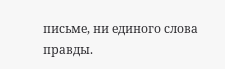письме, ни единого слова правды.